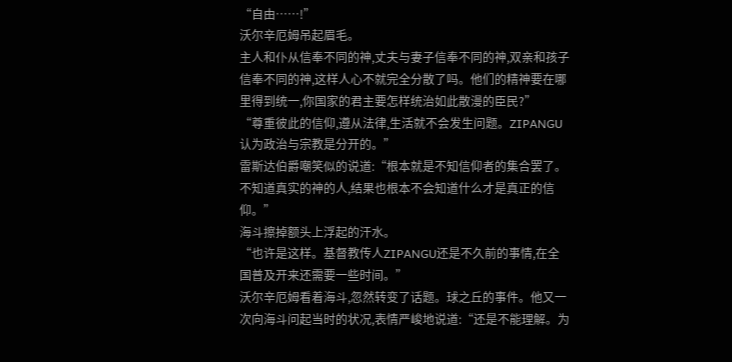“自由……!”
沃尔辛厄姆吊起眉毛。
主人和仆从信奉不同的神,丈夫与妻子信奉不同的神,双亲和孩子信奉不同的神,这样人心不就完全分散了吗。他们的精神要在哪里得到统一,你国家的君主要怎样统治如此散漫的臣民?”
“尊重彼此的信仰,遵从法律,生活就不会发生问题。ZIPANGU认为政治与宗教是分开的。”
雷斯达伯爵嘲笑似的说道:“根本就是不知信仰者的集合罢了。不知道真实的神的人,结果也根本不会知道什么才是真正的信仰。”
海斗擦掉额头上浮起的汗水。
“也许是这样。基督教传人ZIPANGU还是不久前的事情,在全国普及开来还需要一些时间。”
沃尔辛厄姆看着海斗,忽然转变了话题。球之丘的事件。他又一次向海斗问起当时的状况,表情严峻地说道:“还是不能理解。为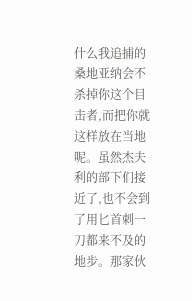什么我追捕的桑地亚纳会不杀掉你这个目击者,而把你就这样放在当地呢。虽然杰夫利的部下们接近了,也不会到了用匕首刺一刀都来不及的地步。那家伙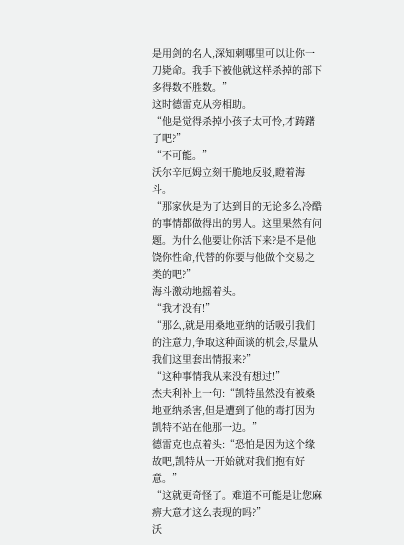是用剑的名人,深知刺哪里可以让你一刀毙命。我手下被他就这样杀掉的部下多得数不胜数。”
这时德雷克从旁相助。
“他是觉得杀掉小孩子太可怜,才踌躇了吧?”
“不可能。”
沃尔辛厄姆立刻干脆地反驳,瞪着海斗。
“那家伙是为了达到目的无论多么冷酷的事情都做得出的男人。这里果然有问题。为什么他要让你活下来?是不是他饶你性命,代替的你要与他做个交易之类的吧?”
海斗激动地摇着头。
“我才没有!”
“那么,就是用桑地亚纳的话吸引我们的注意力,争取这种面谈的机会,尽量从我们这里套出情报来?”
“这种事情我从来没有想过!”
杰夫利补上一句:“凯特虽然没有被桑地亚纳杀害,但是遭到了他的毒打因为凯特不站在他那一边。”
德雷克也点着头:“恐怕是因为这个缘故吧,凯特从一开始就对我们抱有好意。”
“这就更奇怪了。难道不可能是让您麻痹大意才这么表现的吗?”
沃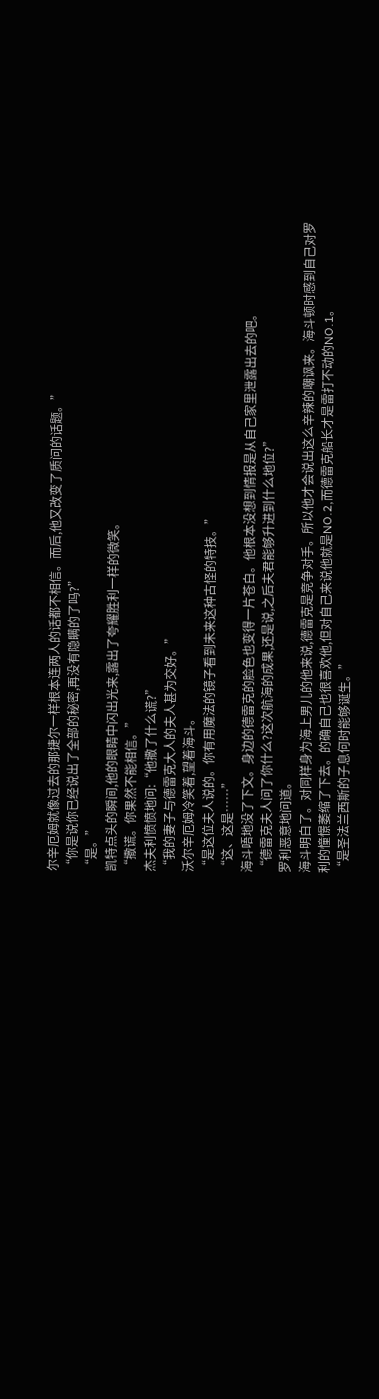尔辛厄姆就像过去的那捷尔一样根本连两人的话都不相信。而后,他又改变了质问的话题。”
“你是说你已经说出了全部的秘密,再没有隐瞒的了吗?”
“是。”
凯特点头的瞬间,他的眼睛中闪出光来,露出了夸耀胜利一样的微笑。
“撒谎。你果然不能相信。”
杰夫利愤愤地问:“他撒了什么谎?”
“我的妻子与德雷克大人的夫人甚为交好。”
沃尔辛厄姆冷笑着,望着海斗。
“是这位夫人说的。你有用魔法的镜子看到未来这种古怪的特技。”
“这、这是……”
海斗唔地没了下文。身边的德雷克的脸色也变得一片苍白。他根本没想到情报是从自己家里泄露出去的吧。
“德雷克夫人问了你什么?这次航海的成果,还是说,之后夫君能够升进到什么地位?”
罗利恶意地问道。
海斗明白了。对同样身为海上男儿的他来说,德雷克是竞争对手。所以他才会说出这么辛辣的嘲讽来。海斗顿时感到自己对罗利的憧憬萎缩了下去。的确自己也很喜欢他,但对自己来说他就是NO.2,而德雷克船长才是雷打不动的NO.1。
“是圣法兰西斯的子息何时能够诞生。”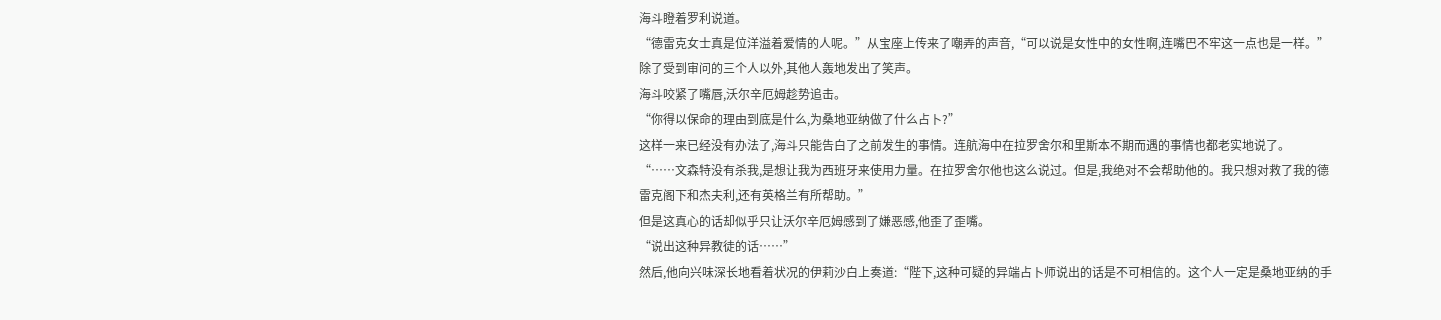海斗瞪着罗利说道。
“德雷克女士真是位洋溢着爱情的人呢。”从宝座上传来了嘲弄的声音,“可以说是女性中的女性啊,连嘴巴不牢这一点也是一样。”
除了受到审问的三个人以外,其他人轰地发出了笑声。
海斗咬紧了嘴唇,沃尔辛厄姆趁势追击。
“你得以保命的理由到底是什么,为桑地亚纳做了什么占卜?”
这样一来已经没有办法了,海斗只能告白了之前发生的事情。连航海中在拉罗舍尔和里斯本不期而遇的事情也都老实地说了。
“……文森特没有杀我,是想让我为西班牙来使用力量。在拉罗舍尔他也这么说过。但是,我绝对不会帮助他的。我只想对救了我的德雷克阁下和杰夫利,还有英格兰有所帮助。”
但是这真心的话却似乎只让沃尔辛厄姆感到了嫌恶感,他歪了歪嘴。
“说出这种异教徒的话……”
然后,他向兴味深长地看着状况的伊莉沙白上奏道:“陛下,这种可疑的异端占卜师说出的话是不可相信的。这个人一定是桑地亚纳的手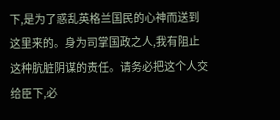下,是为了惑乱英格兰国民的心神而送到这里来的。身为司掌国政之人,我有阻止这种肮脏阴谋的责任。请务必把这个人交给臣下,必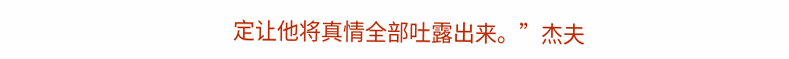定让他将真情全部吐露出来。”杰夫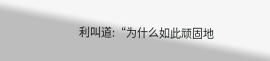利叫道:“为什么如此顽固地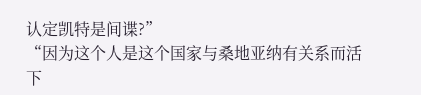认定凯特是间谍?”
“因为这个人是这个国家与桑地亚纳有关系而活下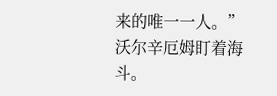来的唯一一人。”
沃尔辛厄姆盯着海斗。